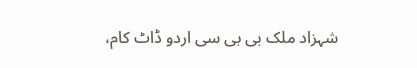شہزاد ملک بی بی سی اردو ڈاٹ کام،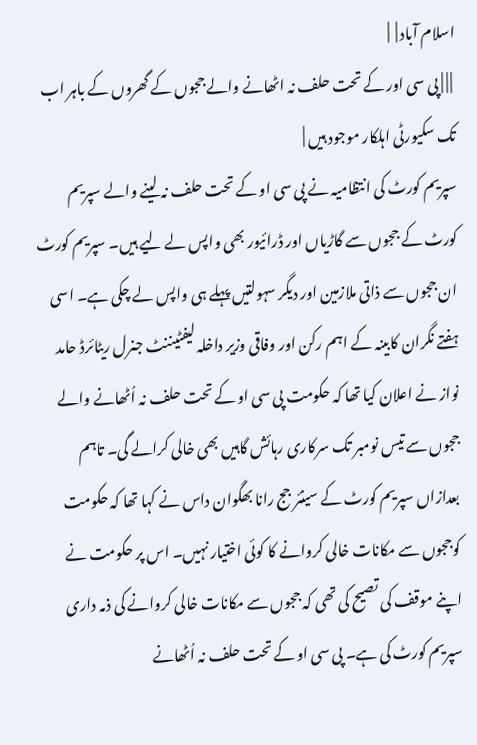اسلام آباد |  |
 | | | پی سی اور کے تحت حلف نہ اٹھانے والے ججوں کے گھروں کے باہر اب تک سکیورٹی اہلکار موجود ہیں |
سپریم کورٹ کی انتظامیہ نے پی سی او کے تحت حلف نہ لینے والے سپریم کورٹ کے ججوں سے گاڑیاں اور ڈرائیور بھی واپس لے لیے ہیں۔ سپریم کورٹ ان ججوں سے ذاتی ملازمین اور دیگر سہولتیں پہلے ہی واپس لے چکی ہے۔ اسی ہفتے نگران کابینہ کے اہم رکن اور وفاقی وزیر داخلہ لیفٹیننٹ جنرل ریٹائرڈ حامد نواز نے اعلان کیا تھا کہ حکومت پی سی او کے تحت حلف نہ اُٹھانے والے ججوں سے تیس نومبر تک سرکاری رہائش گاہیں بھی خالی کرالے گی۔ تاہم بعدازاں سپریم کورٹ کے سینئر جج رانا بھگوان داس نے کہا تھا کہ حکومت کوججوں سے مکانات خالی کروانے کا کوئی اختیار نہیں۔ اس پر حکومت نے اپنے موقف کی تصیح کی تھی کہ ججوں سے مکانات خالی کروانے کی ذمہ داری سپریم کورٹ کی ہے۔ پی سی او کے تحت حلف نہ اُٹھانے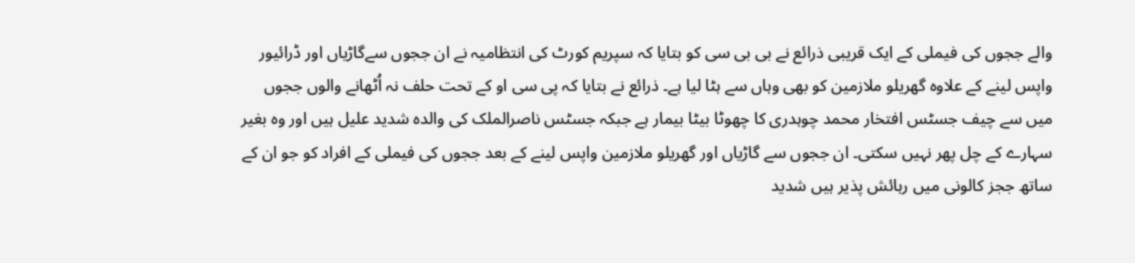والے ججوں کی فیملی کے ایک قریبی ذرائع نے بی بی سی کو بتایا کہ سپریم کورٹ کی انتظامیہ نے ان ججوں سےگاڑیاں اور ڈرائیور واپس لینے کے علاوہ گھریلو ملازمین کو بھی وہاں سے ہٹا لیا ہے۔ ذرائع نے بتایا کہ پی سی او کے تحت حلف نہ اُٹھانے والوں ججوں میں سے چیف جسٹس افتخار محمد چوہدری کا چھوٹا بیٹا بیمار ہے جبکہ جسٹس ناصرالملک کی والدہ شدید علیل ہیں اور وہ بغیر سہارے کے چل پھر نہیں سکتی۔ ان ججوں سے گاڑیاں اور گھریلو ملازمین واپس لینے کے بعد ججوں کی فیملی کے افراد کو جو ان کے ساتھ ججز کالونی میں رہائش پذیر ہیں شدید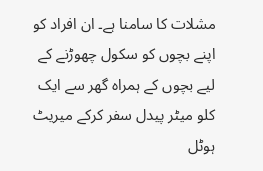مشلات کا سامنا ہے۔ ان افراد کو اپنے بچوں کو سکول چھوڑنے کے لیے بچوں کے ہمراہ گھر سے ایک کلو میٹر پیدل سفر کرکے میریٹ ہوٹل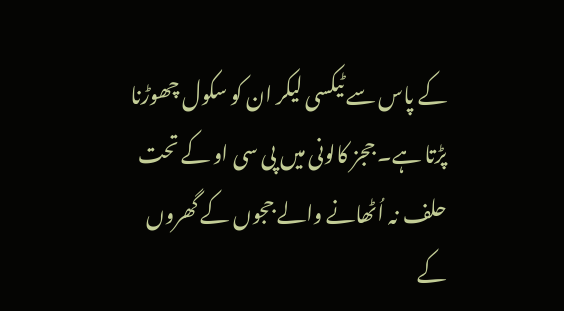کے پاس سے ٹیکسی لیکر ان کو سکول چھوڑنا پڑتا ہے۔ ججز کالونی میں پی سی او کے تحت حلف نہ اُٹھانے والے ججوں کے گھروں کے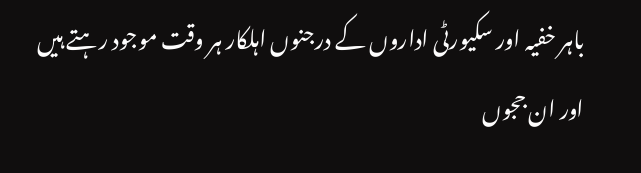باہر خفیہ اور سکیورٹی اداروں کے درجنوں اہلکار ہر وقت موجود رہتے ہیں اور ان ججوں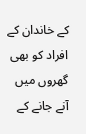کے خاندان کے افراد کو بھی گھروں میں آنے جانے کے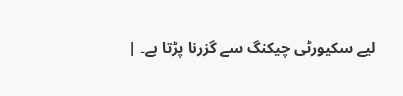لیے سکیورٹی چیکنگ سے گزرنا پڑتا ہے۔ |